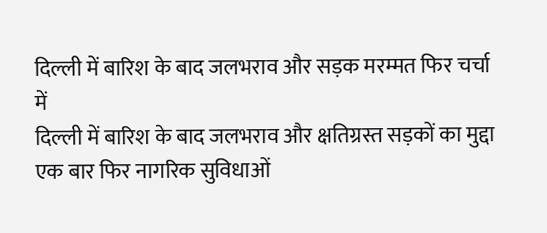दिल्ली में बारिश के बाद जलभराव और सड़क मरम्मत फिर चर्चा में
दिल्ली में बारिश के बाद जलभराव और क्षतिग्रस्त सड़कों का मुद्दा एक बार फिर नागरिक सुविधाओं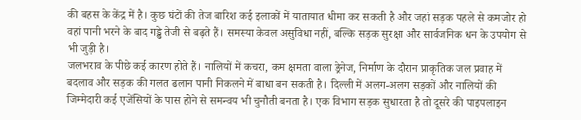की बहस के केंद्र में है। कुछ घंटों की तेज बारिश कई इलाकों में यातायात धीमा कर सकती है और जहां सड़क पहले से कमजोर हो वहां पानी भरने के बाद गड्ढे तेजी से बढ़ते हैं। समस्या केवल असुविधा नहीं, बल्कि सड़क सुरक्षा और सार्वजनिक धन के उपयोग से भी जुड़ी है।
जलभराव के पीछे कई कारण होते हैं। नालियों में कचरा, कम क्षमता वाला ड्रेनेज, निर्माण के दौरान प्राकृतिक जल प्रवाह में बदलाव और सड़क की गलत ढलान पानी निकलने में बाधा बन सकती है। दिल्ली में अलग-अलग सड़कों और नालियों की जिम्मेदारी कई एजेंसियों के पास होने से समन्वय भी चुनौती बनता है। एक विभाग सड़क सुधारता है तो दूसरे की पाइपलाइन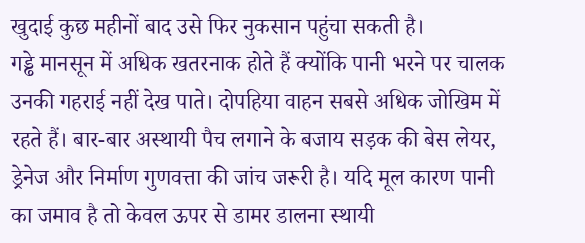खुदाई कुछ महीनों बाद उसे फिर नुकसान पहुंचा सकती है।
गड्ढे मानसून में अधिक खतरनाक होते हैं क्योंकि पानी भरने पर चालक उनकी गहराई नहीं देख पाते। दोपहिया वाहन सबसे अधिक जोखिम में रहते हैं। बार-बार अस्थायी पैच लगाने के बजाय सड़क की बेस लेयर, ड्रेनेज और निर्माण गुणवत्ता की जांच जरूरी है। यदि मूल कारण पानी का जमाव है तो केवल ऊपर से डामर डालना स्थायी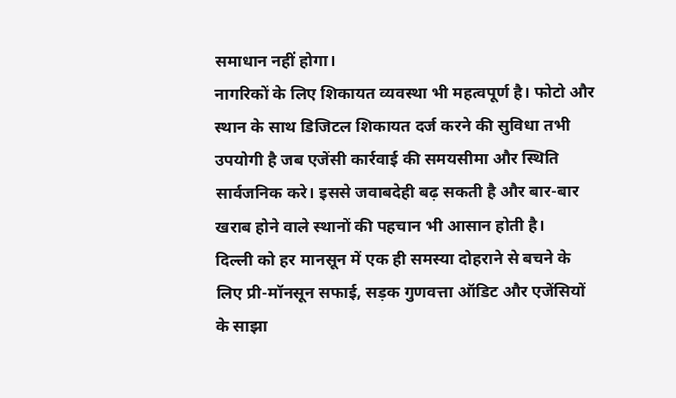समाधान नहीं होगा।
नागरिकों के लिए शिकायत व्यवस्था भी महत्वपूर्ण है। फोटो और स्थान के साथ डिजिटल शिकायत दर्ज करने की सुविधा तभी उपयोगी है जब एजेंसी कार्रवाई की समयसीमा और स्थिति सार्वजनिक करे। इससे जवाबदेही बढ़ सकती है और बार-बार खराब होने वाले स्थानों की पहचान भी आसान होती है।
दिल्ली को हर मानसून में एक ही समस्या दोहराने से बचने के लिए प्री-मॉनसून सफाई, सड़क गुणवत्ता ऑडिट और एजेंसियों के साझा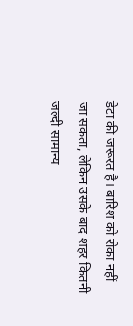डेटा की जरूरत है। बारिश को रोका नहीं जा सकता, लेकिन उसके बाद शहर कितनी जल्दी सामान्य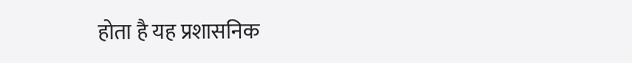होता है यह प्रशासनिक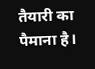तैयारी का पैमाना है।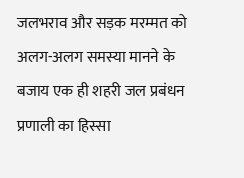जलभराव और सड़क मरम्मत को अलग-अलग समस्या मानने के बजाय एक ही शहरी जल प्रबंधन प्रणाली का हिस्सा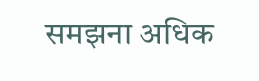समझना अधिक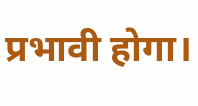प्रभावी होगा।